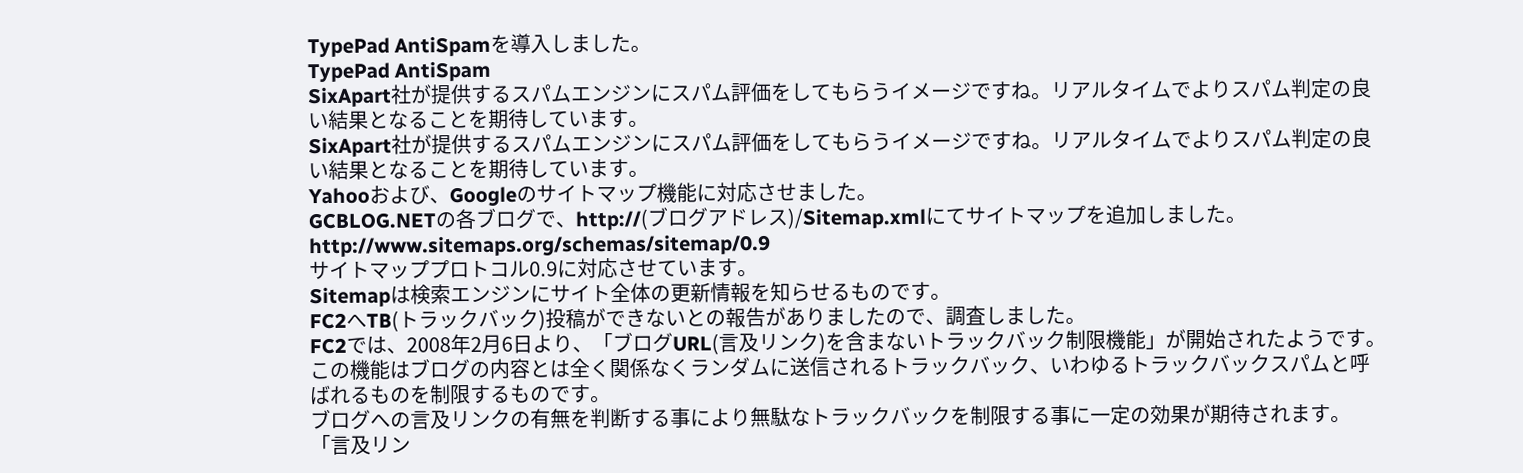TypePad AntiSpamを導入しました。
TypePad AntiSpam
SixApart社が提供するスパムエンジンにスパム評価をしてもらうイメージですね。リアルタイムでよりスパム判定の良い結果となることを期待しています。
SixApart社が提供するスパムエンジンにスパム評価をしてもらうイメージですね。リアルタイムでよりスパム判定の良い結果となることを期待しています。
Yahooおよび、Googleのサイトマップ機能に対応させました。
GCBLOG.NETの各ブログで、http://(ブログアドレス)/Sitemap.xmlにてサイトマップを追加しました。
http://www.sitemaps.org/schemas/sitemap/0.9
サイトマッププロトコル0.9に対応させています。
Sitemapは検索エンジンにサイト全体の更新情報を知らせるものです。
FC2へTB(トラックバック)投稿ができないとの報告がありましたので、調査しました。
FC2では、2008年2月6日より、「ブログURL(言及リンク)を含まないトラックバック制限機能」が開始されたようです。
この機能はブログの内容とは全く関係なくランダムに送信されるトラックバック、いわゆるトラックバックスパムと呼ばれるものを制限するものです。
ブログへの言及リンクの有無を判断する事により無駄なトラックバックを制限する事に一定の効果が期待されます。
「言及リン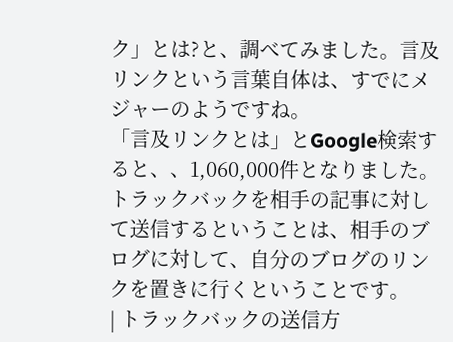ク」とは?と、調べてみました。言及リンクという言葉自体は、すでにメジャーのようですね。
「言及リンクとは」とGoogle検索すると、、1,060,000件となりました。
トラックバックを相手の記事に対して送信するということは、相手のブログに対して、自分のブログのリンクを置きに行くということです。
| トラックバックの送信方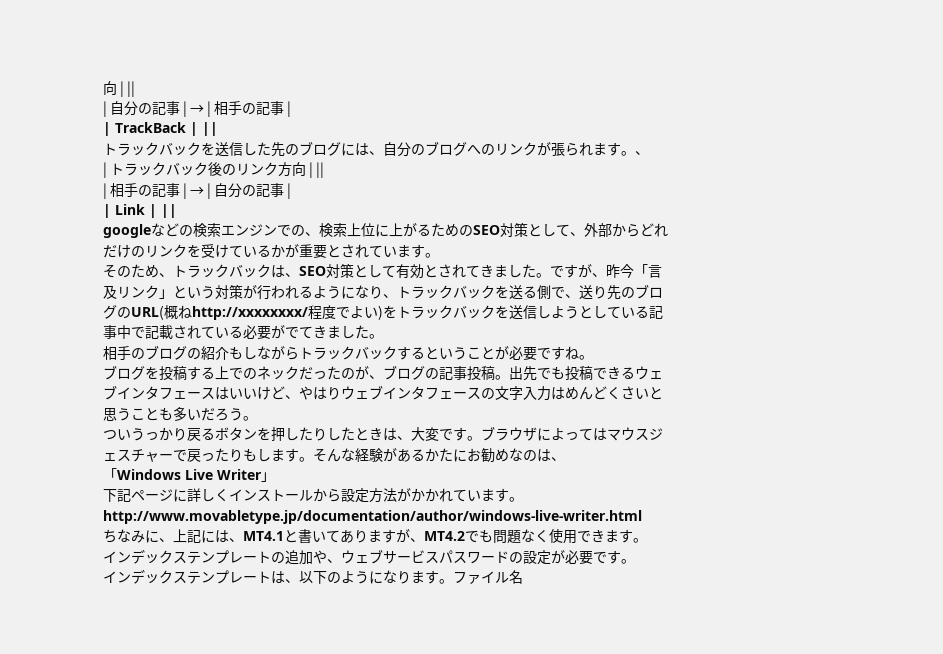向 | ||
| 自分の記事 | → | 相手の記事 |
| TrackBack | ||
トラックバックを送信した先のブログには、自分のブログへのリンクが張られます。、
| トラックバック後のリンク方向 | ||
| 相手の記事 | → | 自分の記事 |
| Link | ||
googleなどの検索エンジンでの、検索上位に上がるためのSEO対策として、外部からどれだけのリンクを受けているかが重要とされています。
そのため、トラックバックは、SEO対策として有効とされてきました。ですが、昨今「言及リンク」という対策が行われるようになり、トラックバックを送る側で、送り先のブログのURL(概ねhttp://xxxxxxxx/程度でよい)をトラックバックを送信しようとしている記事中で記載されている必要がでてきました。
相手のブログの紹介もしながらトラックバックするということが必要ですね。
ブログを投稿する上でのネックだったのが、ブログの記事投稿。出先でも投稿できるウェブインタフェースはいいけど、やはりウェブインタフェースの文字入力はめんどくさいと思うことも多いだろう。
ついうっかり戻るボタンを押したりしたときは、大変です。ブラウザによってはマウスジェスチャーで戻ったりもします。そんな経験があるかたにお勧めなのは、
「Windows Live Writer」
下記ページに詳しくインストールから設定方法がかかれています。
http://www.movabletype.jp/documentation/author/windows-live-writer.html
ちなみに、上記には、MT4.1と書いてありますが、MT4.2でも問題なく使用できます。
インデックステンプレートの追加や、ウェブサービスパスワードの設定が必要です。
インデックステンプレートは、以下のようになります。ファイル名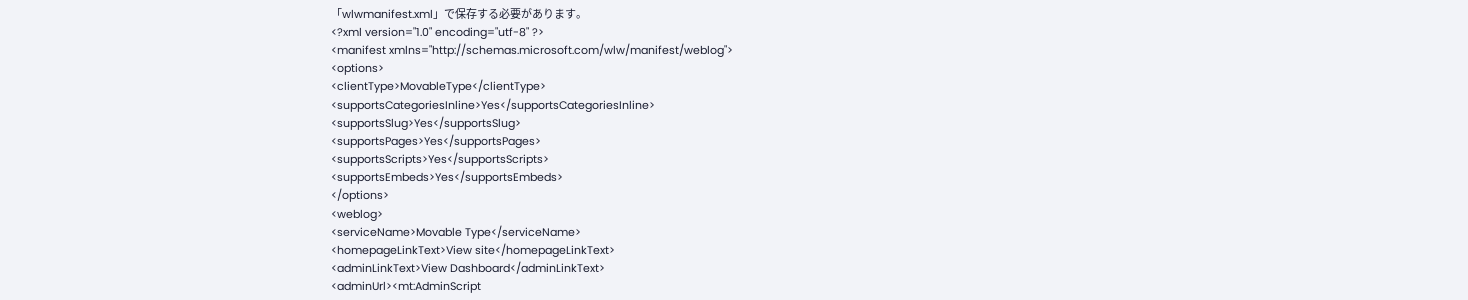「wlwmanifest.xml」で保存する必要があります。
<?xml version="1.0" encoding="utf-8" ?>
<manifest xmlns="http://schemas.microsoft.com/wlw/manifest/weblog">
<options>
<clientType>MovableType</clientType>
<supportsCategoriesInline>Yes</supportsCategoriesInline>
<supportsSlug>Yes</supportsSlug>
<supportsPages>Yes</supportsPages>
<supportsScripts>Yes</supportsScripts>
<supportsEmbeds>Yes</supportsEmbeds>
</options>
<weblog>
<serviceName>Movable Type</serviceName>
<homepageLinkText>View site</homepageLinkText>
<adminLinkText>View Dashboard</adminLinkText>
<adminUrl><mt:AdminScript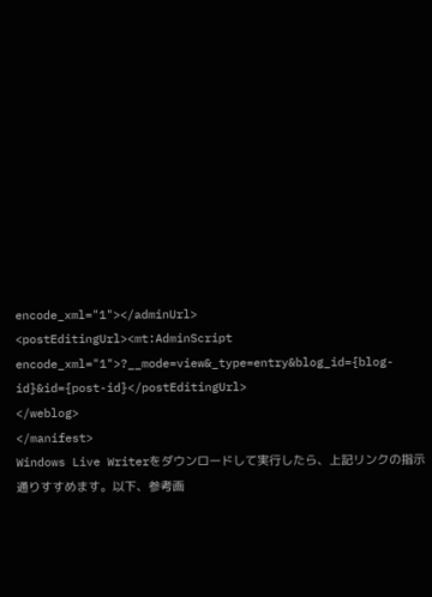encode_xml="1"></adminUrl>
<postEditingUrl><mt:AdminScript encode_xml="1">?__mode=view&_type=entry&blog_id={blog-id}&id={post-id}</postEditingUrl>
</weblog>
</manifest>
Windows Live Writerをダウンロードして実行したら、上記リンクの指示通りすすめます。以下、参考画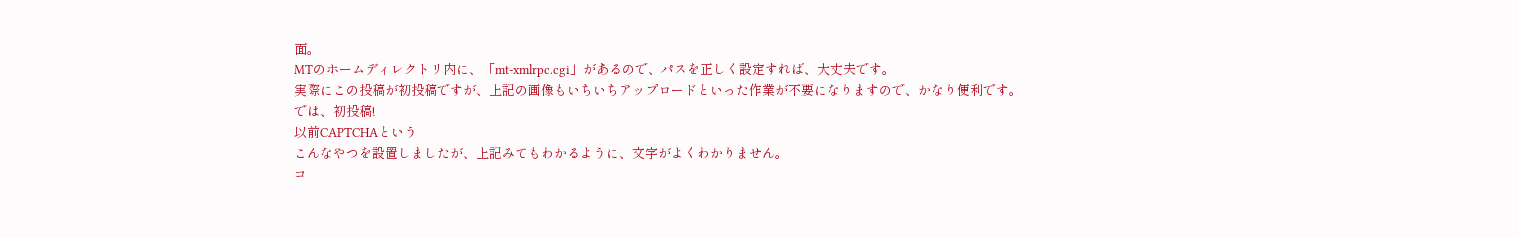面。
MTのホームディレクトリ内に、「mt-xmlrpc.cgi」があるので、パスを正しく設定すれば、大丈夫です。
実際にこの投稿が初投稿ですが、上記の画像もいちいちアップロードといった作業が不要になりますので、かなり便利です。
では、初投稿!
以前CAPTCHAという
こんなやつを設置しましたが、上記みてもわかるように、文字がよくわかりません。
コ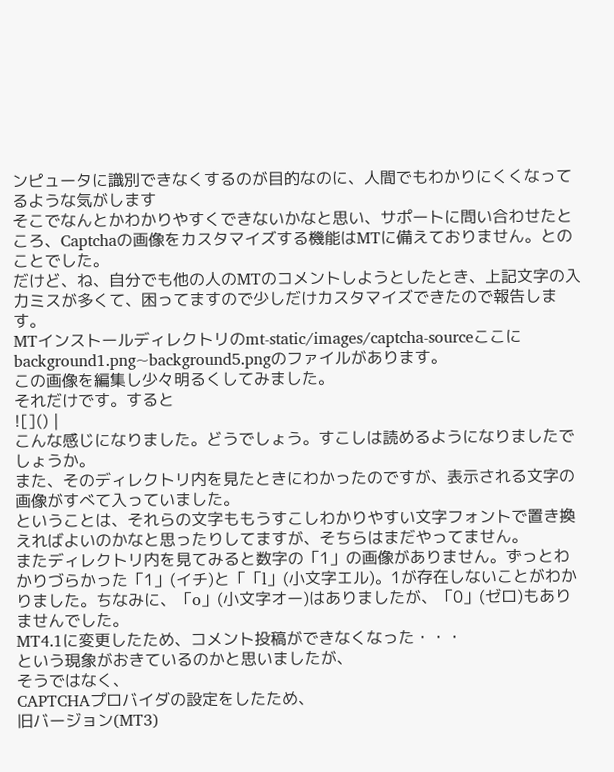ンピュータに識別できなくするのが目的なのに、人間でもわかりにくくなってるような気がします
そこでなんとかわかりやすくできないかなと思い、サポートに問い合わせたところ、Captchaの画像をカスタマイズする機能はMTに備えておりません。とのことでした。
だけど、ね、自分でも他の人のMTのコメントしようとしたとき、上記文字の入力ミスが多くて、困ってますので少しだけカスタマイズできたので報告します。
MTインストールディレクトリのmt-static/images/captcha-sourceここに
background1.png~background5.pngのファイルがあります。
この画像を編集し少々明るくしてみました。
それだけです。すると
![]() |
こんな感じになりました。どうでしょう。すこしは読めるようになりましたでしょうか。
また、そのディレクトリ内を見たときにわかったのですが、表示される文字の画像がすべて入っていました。
ということは、それらの文字ももうすこしわかりやすい文字フォントで置き換えればよいのかなと思ったりしてますが、そちらはまだやってません。
またディレクトリ内を見てみると数字の「1」の画像がありません。ずっとわかりづらかった「1」(イチ)と「「l」(小文字エル)。1が存在しないことがわかりました。ちなみに、「o」(小文字オー)はありましたが、「0」(ゼロ)もありませんでした。
MT4.1に変更したため、コメント投稿ができなくなった・・・
という現象がおきているのかと思いましたが、
そうではなく、
CAPTCHAプロバイダの設定をしたため、
旧バージョン(MT3)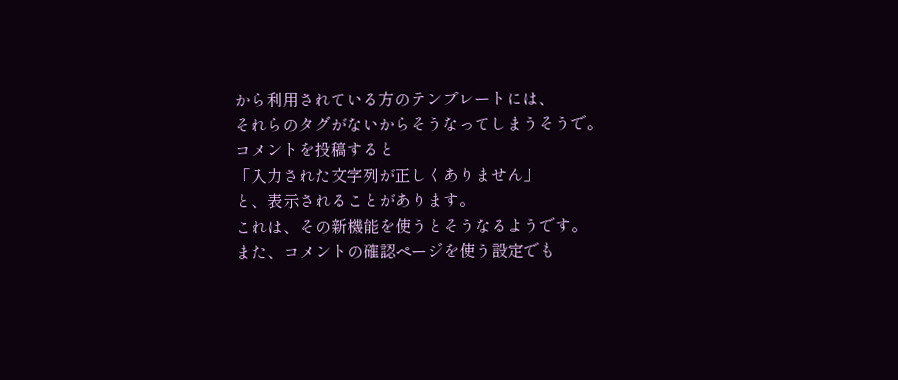から利用されている方のテンプレートには、
それらのタグがないからそうなってしまうそうで。
コメントを投稿すると
「入力された文字列が正しくありません」
と、表示されることがあります。
これは、その新機能を使うとそうなるようです。
また、コメントの確認ページを使う設定でも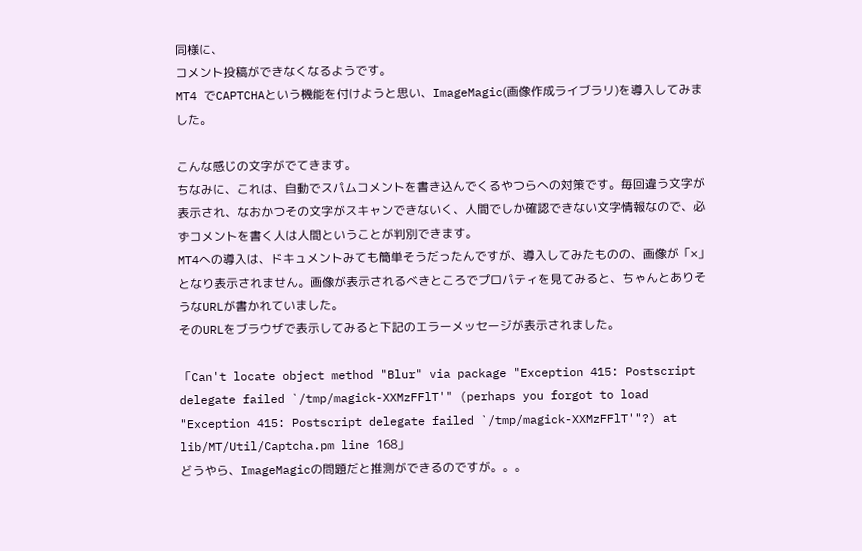同様に、
コメント投稿ができなくなるようです。
MT4 でCAPTCHAという機能を付けようと思い、ImageMagic(画像作成ライブラリ)を導入してみました。

こんな感じの文字がでてきます。
ちなみに、これは、自動でスパムコメントを書き込んでくるやつらへの対策です。毎回違う文字が表示され、なおかつその文字がスキャンできないく、人間でしか確認できない文字情報なので、必ずコメントを書く人は人間ということが判別できます。
MT4への導入は、ドキュメントみても簡単そうだったんですが、導入してみたものの、画像が「×」となり表示されません。画像が表示されるべきところでプロパティを見てみると、ちゃんとありそうなURLが書かれていました。
そのURLをブラウザで表示してみると下記のエラーメッセージが表示されました。

「Can't locate object method "Blur" via package "Exception 415: Postscript delegate failed `/tmp/magick-XXMzFFlT'" (perhaps you forgot to load "Exception 415: Postscript delegate failed `/tmp/magick-XXMzFFlT'"?) at lib/MT/Util/Captcha.pm line 168」
どうやら、ImageMagicの問題だと推測ができるのですが。。。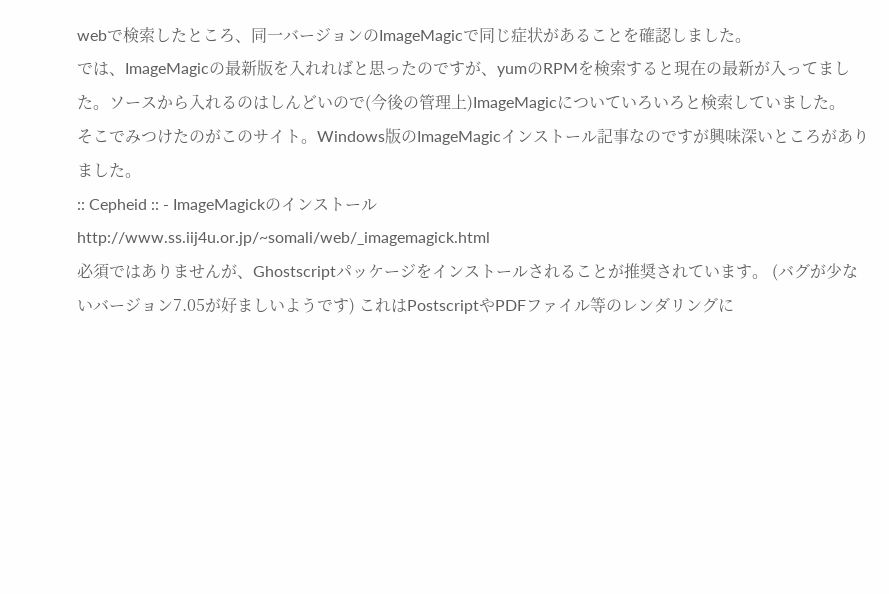webで検索したところ、同一バージョンのImageMagicで同じ症状があることを確認しました。
では、ImageMagicの最新版を入れればと思ったのですが、yumのRPMを検索すると現在の最新が入ってました。ソースから入れるのはしんどいので(今後の管理上)ImageMagicについていろいろと検索していました。
そこでみつけたのがこのサイト。Windows版のImageMagicインストール記事なのですが興味深いところがありました。
:: Cepheid :: - ImageMagickのインストール
http://www.ss.iij4u.or.jp/~somali/web/_imagemagick.html
必須ではありませんが、Ghostscriptパッケージをインストールされることが推奨されています。 (バグが少ないバージョン7.05が好ましいようです) これはPostscriptやPDFファイル等のレンダリングに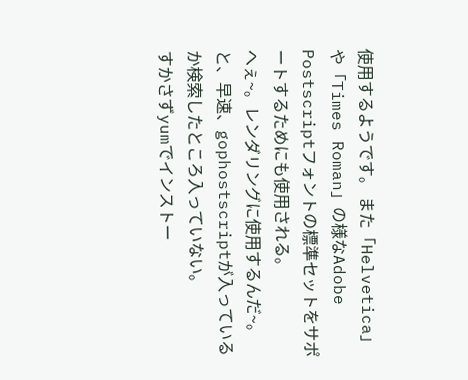使用するようです。 また「Helvetica」や「Times Roman」の様なAdobe Postscriptフォントの標準セットをサポートするためにも使用される。
へぇ~。レンダリングに使用するんだ~。
と、早速、gophostscriptが入っているか検索したところ入っていない。
すかさずyumでインストー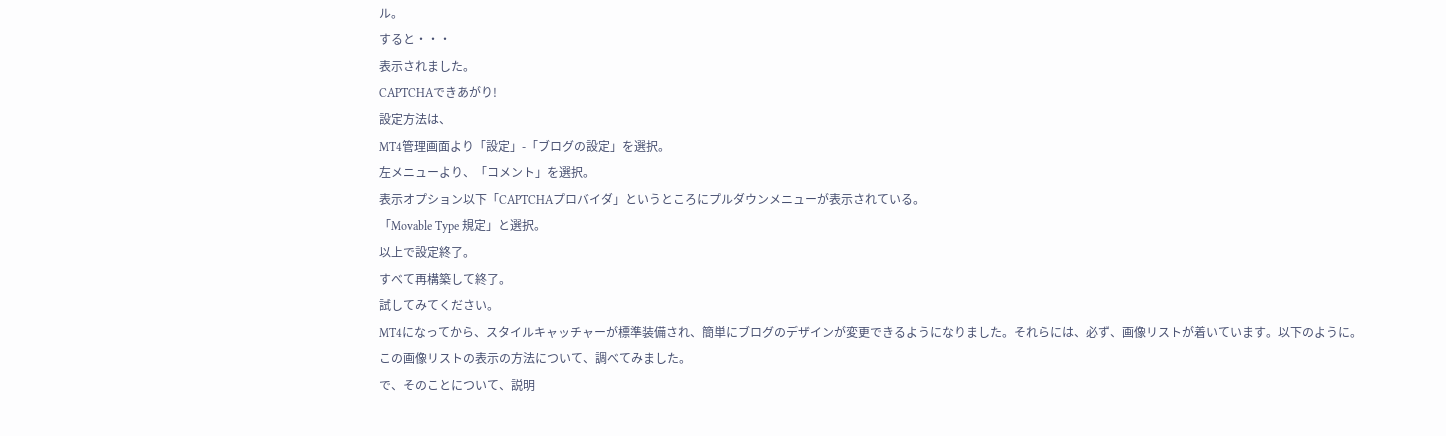ル。
すると・・・
表示されました。
CAPTCHAできあがり!
設定方法は、
MT4管理画面より「設定」-「ブログの設定」を選択。
左メニューより、「コメント」を選択。
表示オプション以下「CAPTCHAプロバイダ」というところにプルダウンメニューが表示されている。
「Movable Type 規定」と選択。
以上で設定終了。
すべて再構築して終了。
試してみてください。
MT4になってから、スタイルキャッチャーが標準装備され、簡単にブログのデザインが変更できるようになりました。それらには、必ず、画像リストが着いています。以下のように。
この画像リストの表示の方法について、調べてみました。
で、そのことについて、説明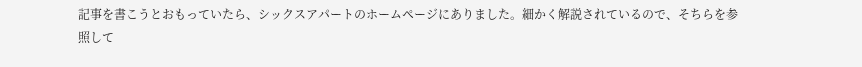記事を書こうとおもっていたら、シックスアパートのホームページにありました。細かく解説されているので、そちらを参照して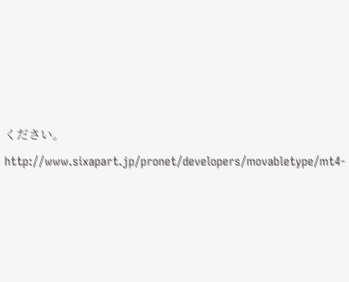ください。
http://www.sixapart.jp/pronet/developers/movabletype/mt4-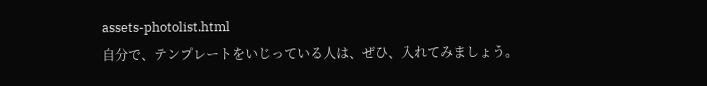assets-photolist.html
自分で、テンプレートをいじっている人は、ぜひ、入れてみましょう。